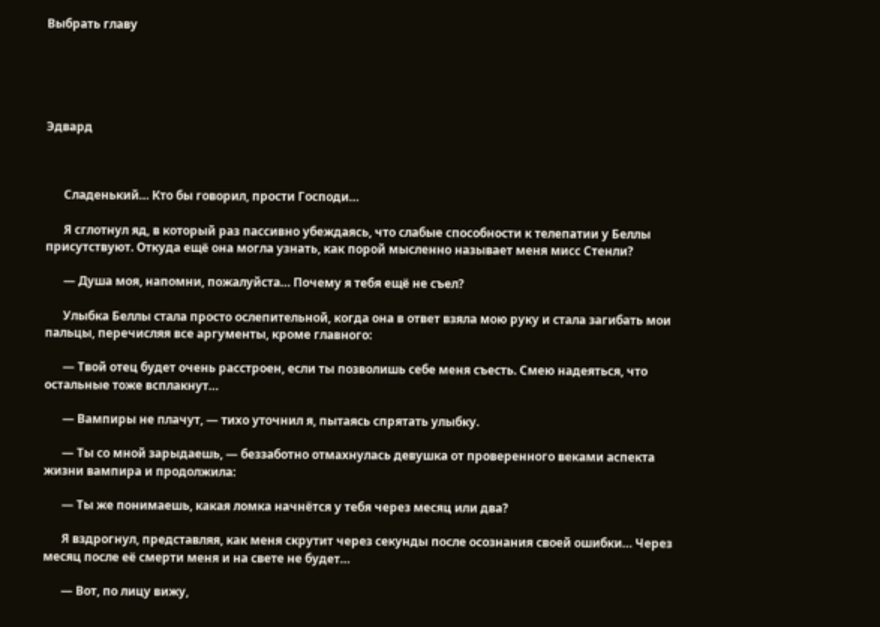Выбрать главу





Эдвард



      Сладенький… Кто бы говорил, прости Господи…

      Я сглотнул яд, в который раз пассивно убеждаясь, что слабые способности к телепатии у Беллы присутствуют. Откуда ещё она могла узнать, как порой мысленно называет меня мисс Стенли?

      — Душа моя, напомни, пожалуйста… Почему я тебя ещё не съел?

      Улыбка Беллы стала просто ослепительной, когда она в ответ взяла мою руку и стала загибать мои пальцы, перечисляя все аргументы, кроме главного:

      — Твой отец будет очень расстроен, если ты позволишь себе меня съесть. Смею надеяться, что остальные тоже всплакнут…

      — Вампиры не плачут, — тихо уточнил я, пытаясь спрятать улыбку.

      — Ты со мной зарыдаешь, — беззаботно отмахнулась девушка от проверенного веками аспекта жизни вампира и продолжила:

      — Ты же понимаешь, какая ломка начнётся у тебя через месяц или два?

      Я вздрогнул, представляя, как меня скрутит через секунды после осознания своей ошибки… Через месяц после её смерти меня и на свете не будет…

      — Вот, по лицу вижу,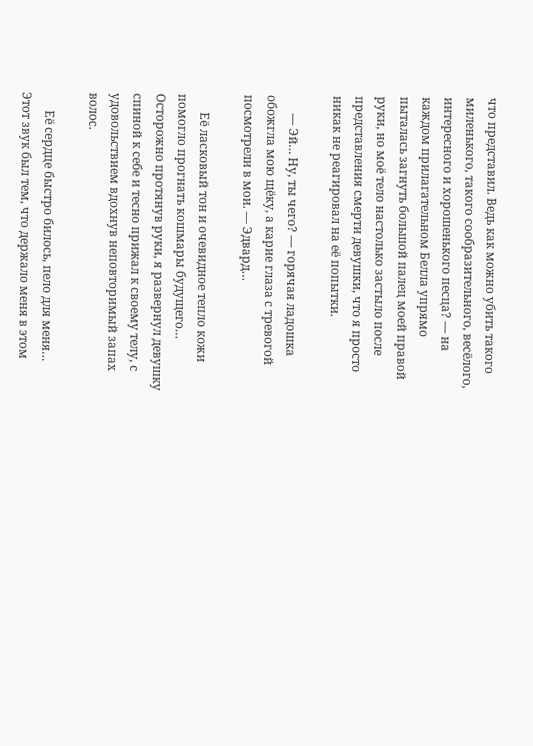что представил. Ведь как можно убить такого миленького, такого сообразительного, весёлого, интересного и хорошенького песца? — на каждом прилагательном Белла упрямо пыталась загнуть большой палец моей правой руки, но моё тело настолько застыло после представления смерти девушки, что я просто никак не реагировал на её попытки.

      — Эй… Ну, ты чего? — горячая ладошка обожгла мою щёку, а карие глаза с тревогой посмотрели в мои. — Эдвард…

      Её ласковый тон и очевидное тепло кожи помогло прогнать кошмары будущего… Осторожно протянув руки, я развернул девушку спиной к себе и тесно прижал к своему телу, с удовольствием вдохнув неповторимый запах волос.

      Её сердце быстро билось, пело для меня… Этот звук был тем, что держало меня в этом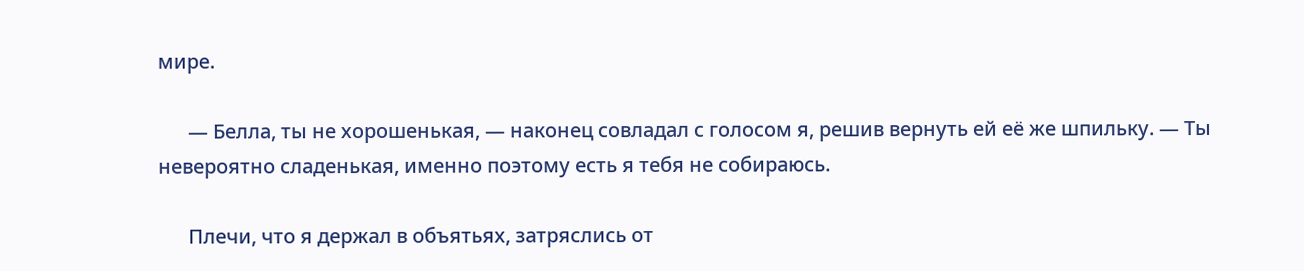мире.

      — Белла, ты не хорошенькая, — наконец совладал с голосом я, решив вернуть ей её же шпильку. — Ты невероятно сладенькая, именно поэтому есть я тебя не собираюсь.

      Плечи, что я держал в объятьях, затряслись от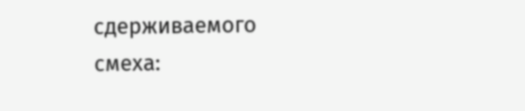сдерживаемого смеха: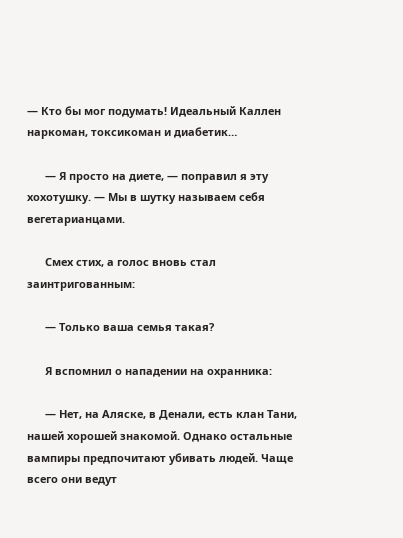— Кто бы мог подумать! Идеальный Каллен наркоман, токсикоман и диабетик…

      — Я просто на диете, — поправил я эту хохотушку. — Мы в шутку называем себя вегетарианцами.

      Смех стих, а голос вновь стал заинтригованным:

      — Только ваша семья такая?

      Я вспомнил о нападении на охранника:

      — Нет, на Аляске, в Денали, есть клан Тани, нашей хорошей знакомой. Однако остальные вампиры предпочитают убивать людей. Чаще всего они ведут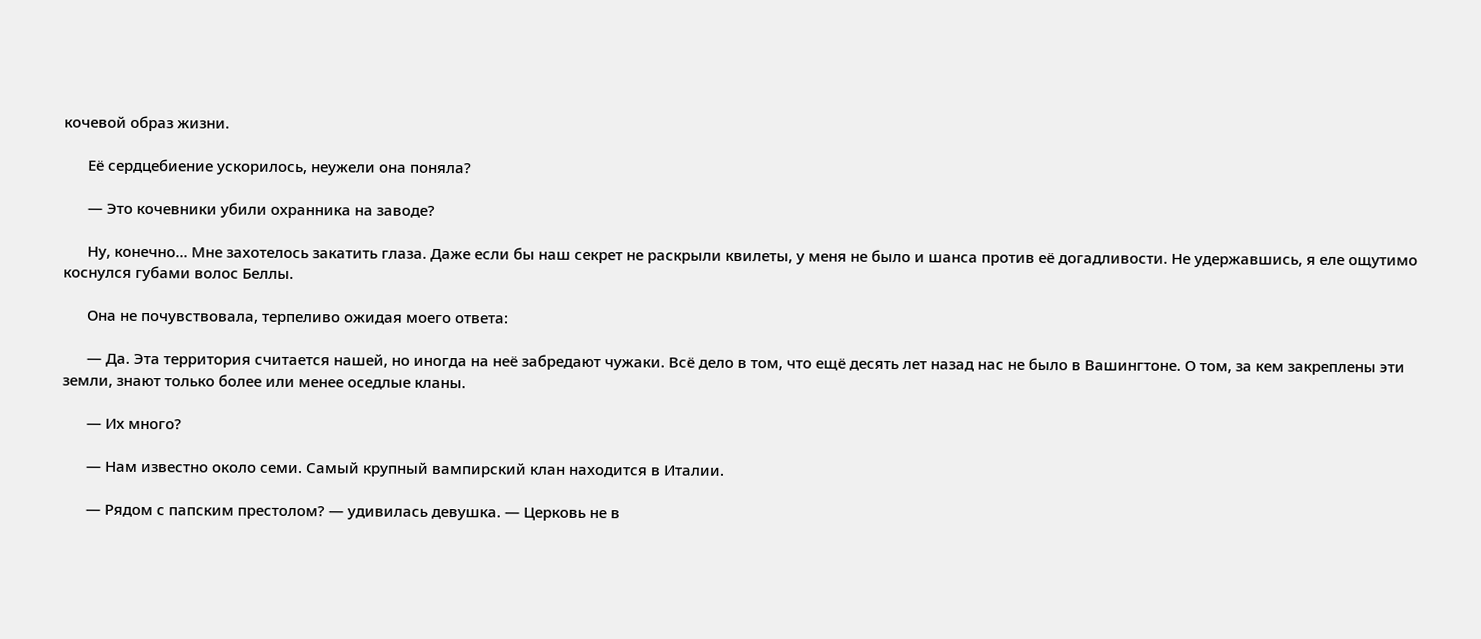кочевой образ жизни.

      Её сердцебиение ускорилось, неужели она поняла?

      — Это кочевники убили охранника на заводе?

      Ну, конечно… Мне захотелось закатить глаза. Даже если бы наш секрет не раскрыли квилеты, у меня не было и шанса против её догадливости. Не удержавшись, я еле ощутимо коснулся губами волос Беллы.

      Она не почувствовала, терпеливо ожидая моего ответа:

      — Да. Эта территория считается нашей, но иногда на неё забредают чужаки. Всё дело в том, что ещё десять лет назад нас не было в Вашингтоне. О том, за кем закреплены эти земли, знают только более или менее оседлые кланы.

      — Их много?

      — Нам известно около семи. Самый крупный вампирский клан находится в Италии.

      — Рядом с папским престолом? — удивилась девушка. — Церковь не в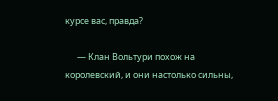курсе вас, правда?

      — Клан Вольтури похож на королевский, и они настолько сильны,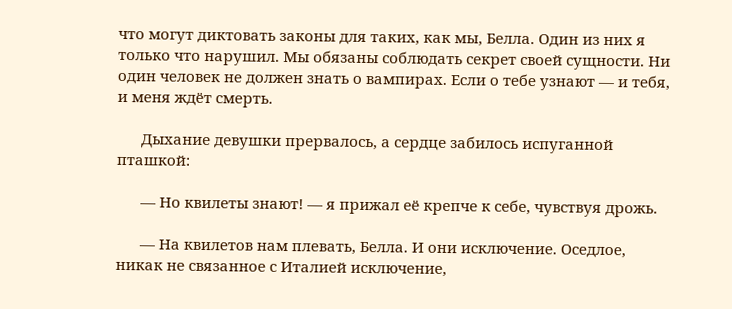что могут диктовать законы для таких, как мы, Белла. Один из них я только что нарушил. Мы обязаны соблюдать секрет своей сущности. Ни один человек не должен знать о вампирах. Если о тебе узнают — и тебя, и меня ждёт смерть.

      Дыхание девушки прервалось, а сердце забилось испуганной пташкой:

      — Но квилеты знают! — я прижал её крепче к себе, чувствуя дрожь.

      — На квилетов нам плевать, Белла. И они исключение. Оседлое, никак не связанное с Италией исключение,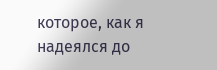которое, как я надеялся до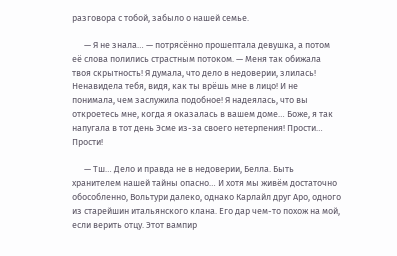разговора с тобой, забыло о нашей семье.

      — Я не знала… — потрясённо прошептала девушка, а потом её слова полились страстным потоком. — Меня так обижала твоя скрытность! Я думала, что дело в недоверии, злилась! Ненавидела тебя, видя, как ты врёшь мне в лицо! И не понимала, чем заслужила подобное! Я надеялась, что вы откроетесь мне, когда я оказалась в вашем доме… Боже, я так напугала в тот день Эсме из-за своего нетерпения! Прости… Прости!

      — Тш… Дело и правда не в недоверии, Белла. Быть хранителем нашей тайны опасно… И хотя мы живём достаточно обособленно, Вольтури далеко, однако Карлайл друг Аро, одного из старейшин итальянского клана. Его дар чем-то похож на мой, если верить отцу. Этот вампир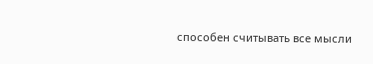способен считывать все мысли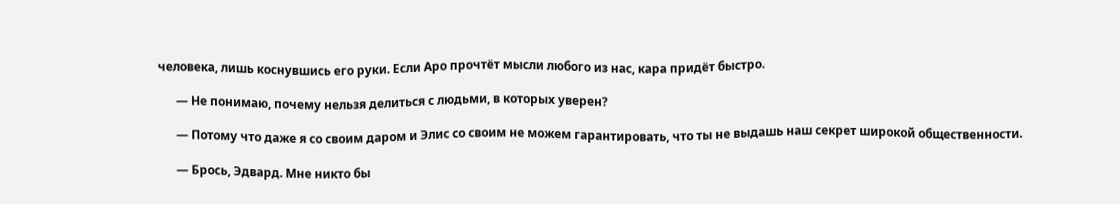человека, лишь коснувшись его руки. Если Аро прочтёт мысли любого из нас, кара придёт быстро.

      — Не понимаю, почему нельзя делиться с людьми, в которых уверен?

      — Потому что даже я со своим даром и Элис со своим не можем гарантировать, что ты не выдашь наш секрет широкой общественности.

      — Брось, Эдвард. Мне никто бы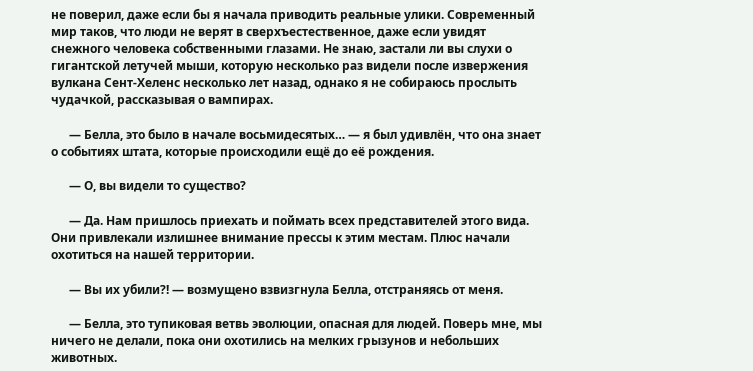не поверил, даже если бы я начала приводить реальные улики. Современный мир таков, что люди не верят в сверхъестественное, даже если увидят снежного человека собственными глазами. Не знаю, застали ли вы слухи о гигантской летучей мыши, которую несколько раз видели после извержения вулкана Сент-Хеленс несколько лет назад, однако я не собираюсь прослыть чудачкой, рассказывая о вампирах.

      — Белла, это было в начале восьмидесятых… — я был удивлён, что она знает о событиях штата, которые происходили ещё до её рождения.

      — О, вы видели то существо?

      — Да. Нам пришлось приехать и поймать всех представителей этого вида. Они привлекали излишнее внимание прессы к этим местам. Плюс начали охотиться на нашей территории.

      — Вы их убили?! — возмущено взвизгнула Белла, отстраняясь от меня.

      — Белла, это тупиковая ветвь эволюции, опасная для людей. Поверь мне, мы ничего не делали, пока они охотились на мелких грызунов и небольших животных.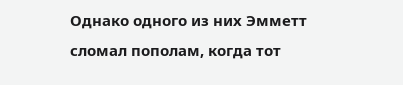Однако одного из них Эмметт сломал пополам, когда тот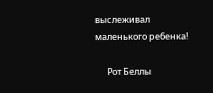выслеживал маленького ребенка!

      Рот Беллы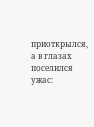приоткрылся, а в глазах поселился ужас: